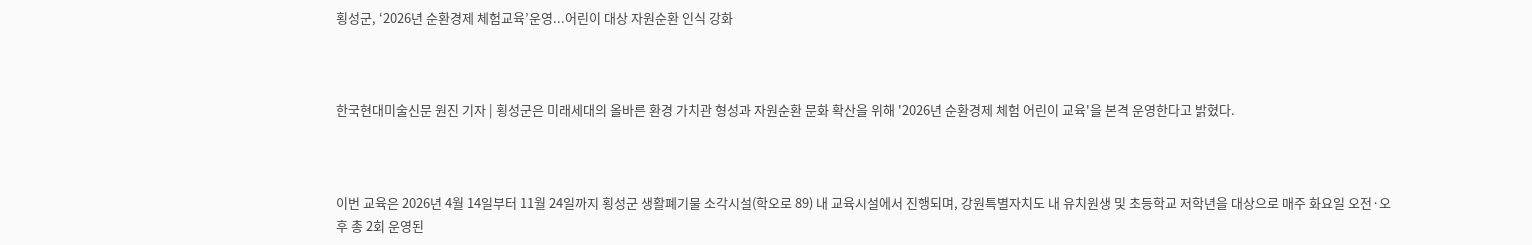횡성군, ‘2026년 순환경제 체험교육’운영...어린이 대상 자원순환 인식 강화



한국현대미술신문 원진 기자 | 횡성군은 미래세대의 올바른 환경 가치관 형성과 자원순환 문화 확산을 위해 '2026년 순환경제 체험 어린이 교육'을 본격 운영한다고 밝혔다.



이번 교육은 2026년 4월 14일부터 11월 24일까지 횡성군 생활폐기물 소각시설(학오로 89) 내 교육시설에서 진행되며, 강원특별자치도 내 유치원생 및 초등학교 저학년을 대상으로 매주 화요일 오전·오후 총 2회 운영된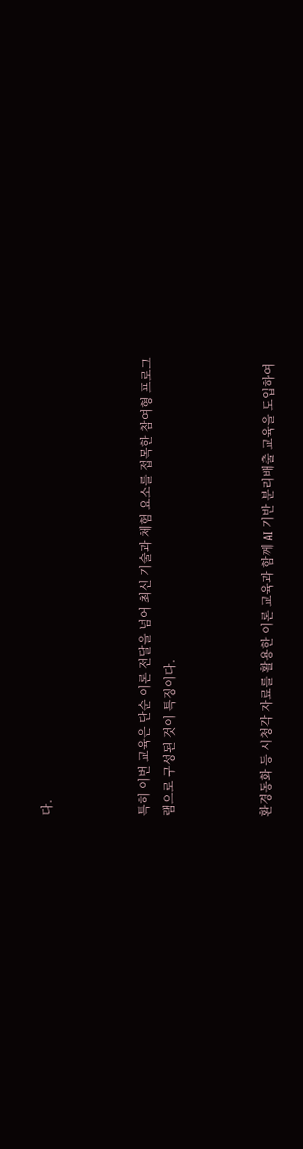다.



특히 이번 교육은 단순 이론 전달을 넘어 최신 기술과 체험 요소를 접목한 참여형 프로그램으로 구성된 것이 특징이다.



환경동화 등 시청각 자료를 활용한 이론 교육과 함께 AI 기반 분리배출 교육을 도입하여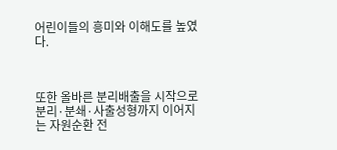어린이들의 흥미와 이해도를 높였다.



또한 올바른 분리배출을 시작으로 분리·분쇄·사출성형까지 이어지는 자원순환 전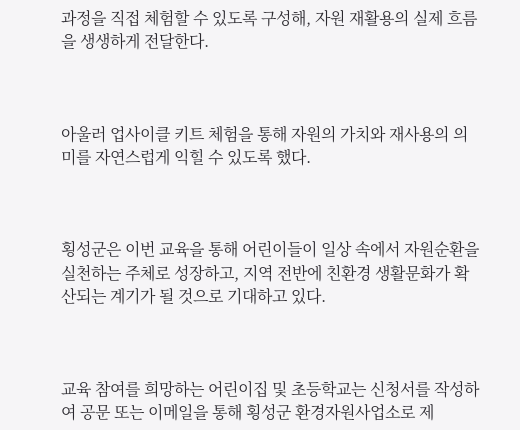과정을 직접 체험할 수 있도록 구성해, 자원 재활용의 실제 흐름을 생생하게 전달한다.



아울러 업사이클 키트 체험을 통해 자원의 가치와 재사용의 의미를 자연스럽게 익힐 수 있도록 했다.



횡성군은 이번 교육을 통해 어린이들이 일상 속에서 자원순환을 실천하는 주체로 성장하고, 지역 전반에 친환경 생활문화가 확산되는 계기가 될 것으로 기대하고 있다.



교육 참여를 희망하는 어린이집 및 초등학교는 신청서를 작성하여 공문 또는 이메일을 통해 횡성군 환경자원사업소로 제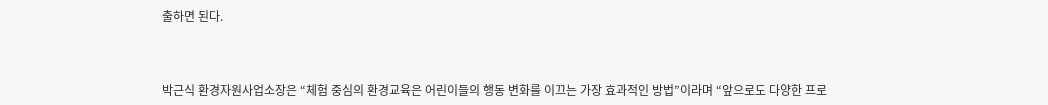출하면 된다.



박근식 환경자원사업소장은 “체험 중심의 환경교육은 어린이들의 행동 변화를 이끄는 가장 효과적인 방법”이라며 “앞으로도 다양한 프로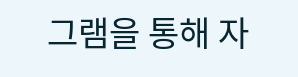그램을 통해 자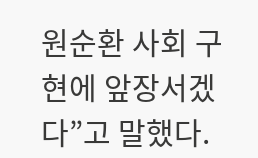원순환 사회 구현에 앞장서겠다”고 말했다.